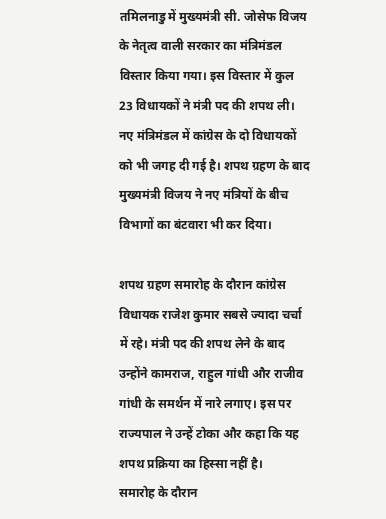तमिलनाडु में मुख्यमंत्री सी. जोसेफ विजय के नेतृत्व वाली सरकार का मंत्रिमंडल विस्तार किया गया। इस विस्तार में कुल 23 विधायकों ने मंत्री पद की शपथ ली। नए मंत्रिमंडल में कांग्रेस के दो विधायकों को भी जगह दी गई है। शपथ ग्रहण के बाद मुख्यमंत्री विजय ने नए मंत्रियों के बीच विभागों का बंटवारा भी कर दिया।

शपथ ग्रहण समारोह के दौरान कांग्रेस विधायक राजेश कुमार सबसे ज्यादा चर्चा में रहे। मंत्री पद की शपथ लेने के बाद उन्होंने कामराज, राहुल गांधी और राजीव गांधी के समर्थन में नारे लगाए। इस पर राज्यपाल ने उन्हें टोका और कहा कि यह शपथ प्रक्रिया का हिस्सा नहीं है।
समारोह के दौरान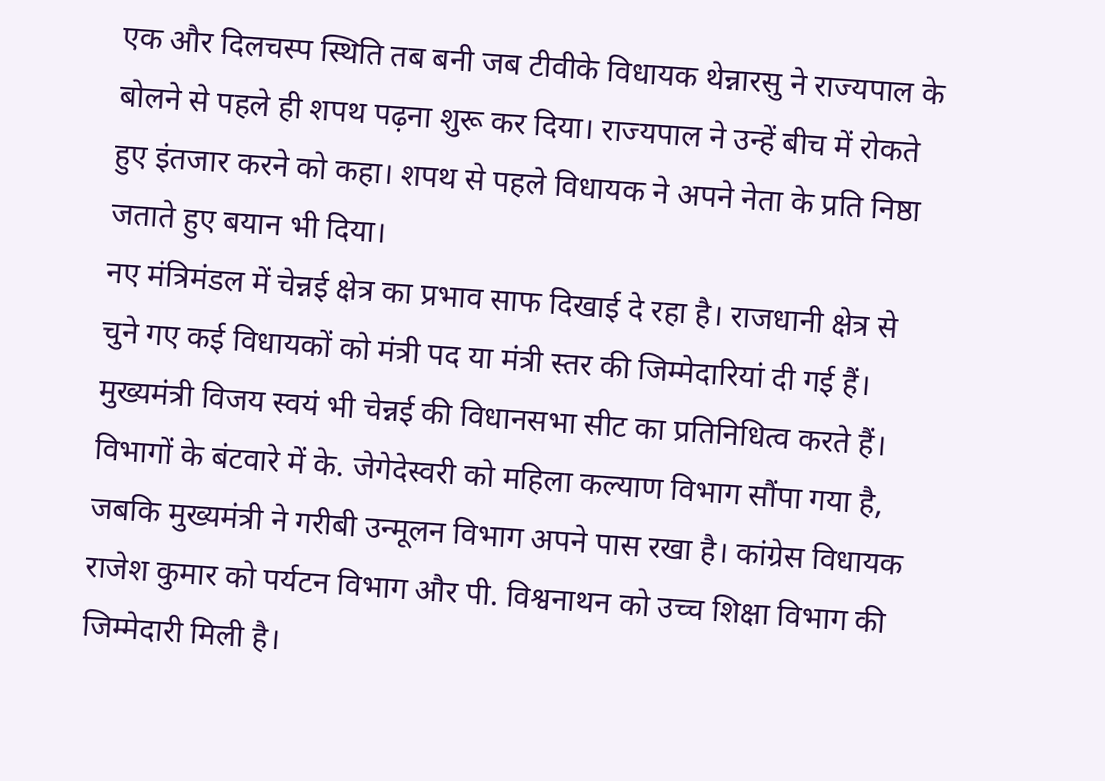एक और दिलचस्प स्थिति तब बनी जब टीवीके विधायक थेन्नारसु ने राज्यपाल के बोलने से पहले ही शपथ पढ़ना शुरू कर दिया। राज्यपाल ने उन्हें बीच में रोकते हुए इंतजार करने को कहा। शपथ से पहले विधायक ने अपने नेता के प्रति निष्ठा जताते हुए बयान भी दिया।
नए मंत्रिमंडल में चेन्नई क्षेत्र का प्रभाव साफ दिखाई दे रहा है। राजधानी क्षेत्र से चुने गए कई विधायकों को मंत्री पद या मंत्री स्तर की जिम्मेदारियां दी गई हैं। मुख्यमंत्री विजय स्वयं भी चेन्नई की विधानसभा सीट का प्रतिनिधित्व करते हैं।
विभागों के बंटवारे में के. जेगेदेस्वरी को महिला कल्याण विभाग सौंपा गया है, जबकि मुख्यमंत्री ने गरीबी उन्मूलन विभाग अपने पास रखा है। कांग्रेस विधायक राजेश कुमार को पर्यटन विभाग और पी. विश्वनाथन को उच्च शिक्षा विभाग की जिम्मेदारी मिली है।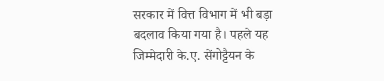सरकार में वित्त विभाग में भी बड़ा बदलाव किया गया है। पहले यह जिम्मेदारी के.ए. सेंगोट्टैयन के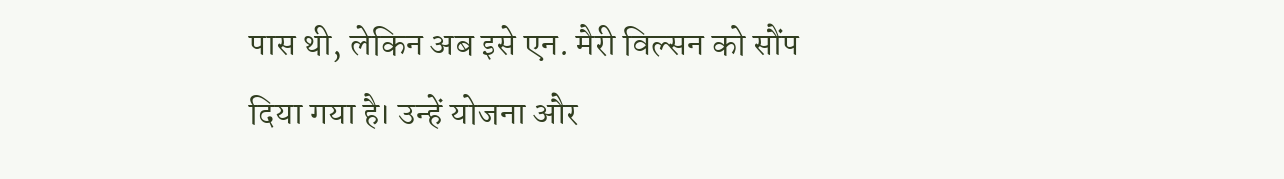पास थी, लेकिन अब इसे एन. मैरी विल्सन को सौंप दिया गया है। उन्हें योजना और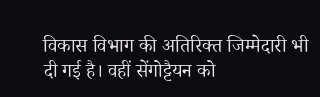विकास विभाग की अतिरिक्त जिम्मेदारी भी दी गई है। वहीं सेंगोट्टैयन को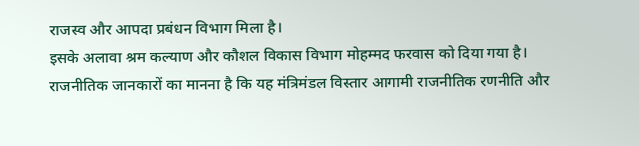राजस्व और आपदा प्रबंधन विभाग मिला है।
इसके अलावा श्रम कल्याण और कौशल विकास विभाग मोहम्मद फरवास को दिया गया है। राजनीतिक जानकारों का मानना है कि यह मंत्रिमंडल विस्तार आगामी राजनीतिक रणनीति और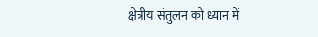क्षेत्रीय संतुलन को ध्यान में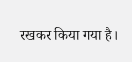रखकर किया गया है।